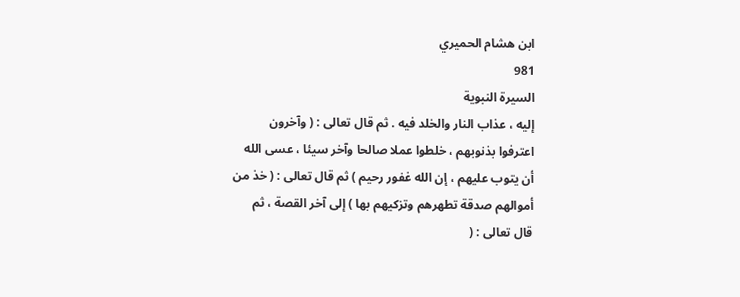ابن هشام الحميري
981
السيرة النبوية
إليه ، عذاب النار والخلد فيه . ثم قال تعالى : ( وآخرون اعترفوا بذنوبهم ، خلطوا عملا صالحا وآخر سيئا ، عسى الله أن يتوب عليهم ، إن الله غفور رحيم ) ثم قال تعالى : ( خذ من أموالهم صدقة تطهرهم وتزكيهم بها ) إلى آخر القصة ، ثم قال تعالى : (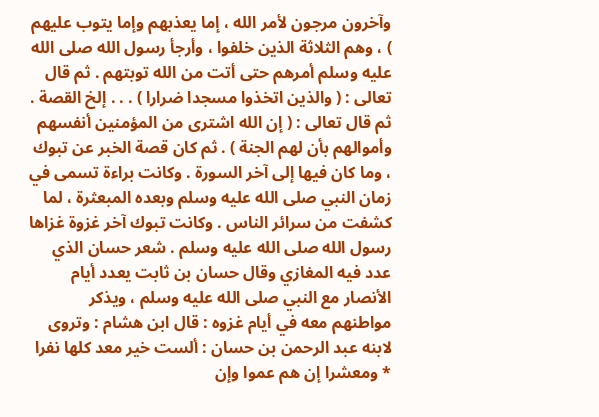وآخرون مرجون لأمر الله ، إما يعذبهم وإما يتوب عليهم ) ، وهم الثلاثة الذين خلفوا ، وأرجأ رسول الله صلى الله عليه وسلم أمرهم حتى أتت من الله توبتهم . ثم قال تعالى : ( والذين اتخذوا مسجدا ضرارا ) . . . إلخ القصة . ثم قال تعالى : ( إن الله اشترى من المؤمنين أنفسهم وأموالهم بأن لهم الجنة ) . ثم كان قصة الخبر عن تبوك ، وما كان فيها إلى آخر السورة . وكانت براءة تسمى في زمان النبي صلى الله عليه وسلم وبعده المبعثرة ، لما كشفت من سرائر الناس . وكانت تبوك آخر غزوة غزاها رسول الله صلى الله عليه وسلم . شعر حسان الذي عدد فيه المغازي وقال حسان بن ثابت يعدد أيام الأنصار مع النبي صلى الله عليه وسلم ، ويذكر مواطنهم معه في أيام غزوه : قال ابن هشام : وتروى لابنه عبد الرحمن بن حسان : ألست خير معد كلها نفرا * ومعشرا إن هم عموا وإن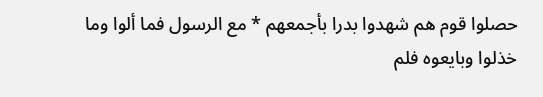حصلوا قوم هم شهدوا بدرا بأجمعهم * مع الرسول فما ألوا وما خذلوا وبايعوه فلم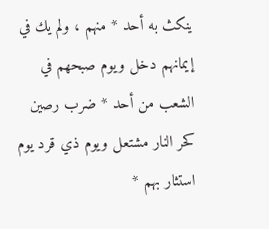ينكث به أحد * منهم ، ولم يك في إيمانهم دخل ويوم صبحهم في الشعب من أحد * ضرب رصين كحر النار مشتعل ويوم ذي قرد يوم استثار بهم *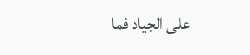على الجياد فما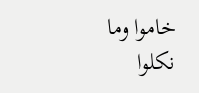خاموا وما نكلوا